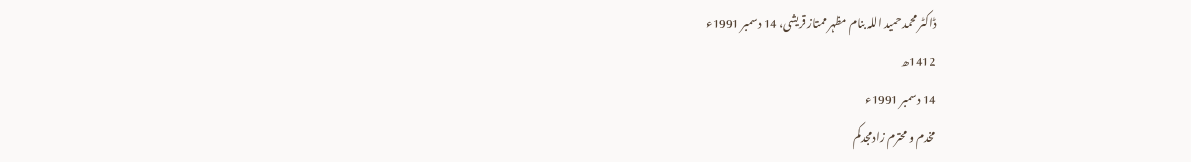ڈاکٹر محمد حمید اللہ بنام مظہر ممتاز قریشی، 14 دسمبر 1991ء
1412ھ
14 دسمبر 1991ء
مخدم و محترم زادمجدکم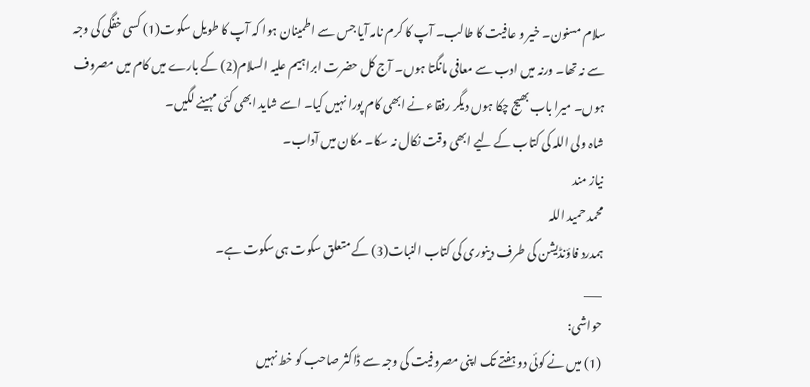سلام مسنون۔ خیر و عافیت کا طالب۔ آپ کا کرم نامہ آیا جس سے اطمینان ہوا کہ آپ کا طویل سکوت(1) کسی خفگی کی وجہ سے نہ تھا۔ ورنہ میں ادب سے معافی مانگتا ہوں۔ آج کل حضرت ابراہیم علیہ السلام(2) کے بارے میں کام میں مصروف ہوں۔ میرا باب بھیج چکا ہوں دیگر رفقاء نے ابھی کام پورا نہیں کیا۔ اسے شاید ابھی کئی مہینے لگیں۔
شاہ ولی اللہ کی کتاب کے لیے ابھی وقت نکال نہ سکا۔ مکان میں آداب۔
نیاز مند
محمد حمید اللہ
ہمدرد فاؤنڈیشن کی طرف دینوری کی کتاب النبات(3) کے متعلق سکوت ہی سکوت ہے۔
___
حواشی:
(1) میں نے کوئی دو ہفتے تک اپنی مصروفیت کی وجہ سے ڈاکثر صاحب کو خط نہیں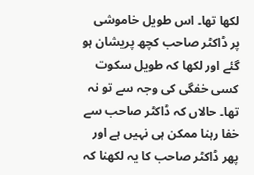لکھا تھا۔ اس طویل خاموشی پر ڈاکٹر صاحب کچھ پریشان ہو گئے اور لکھا کہ طویل سکوت کسی خفگی کی وجہ سے تو نہ تھا۔ حالاں کہ ڈاکٹر صاحب سے خفا رہنا ممکن ہی نہیں ہے اور پھر ڈاکٹر صاحب کا یہ لکھنا کہ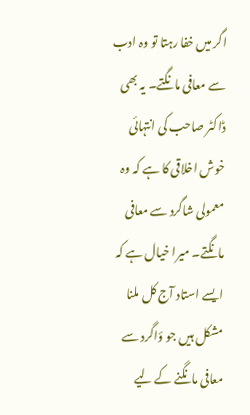اگر میں خفا رہتا تو وہ ادب سے معافی مانگتے۔ یہ بھی ڈاکٹر صاحب کی انتہائی خوش اخلاقی کا ہے کہ وہ معمولی شاگرد سے معافی مانگتے۔ میرا خیال ہے کہ ایسے استاد آج کل ملنا مشکل ہیں جو ؤاگرد سے معافی مانگنے کے لیے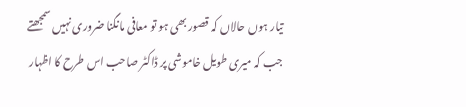تیار ہوں حالاں کہ قصور بھی ہو تو معافی مانگنا ضروری نہیں سمجھتے جب کہ میری طویل خاموشی پر ڈاکٹر صاحب اس طرح کا اظہار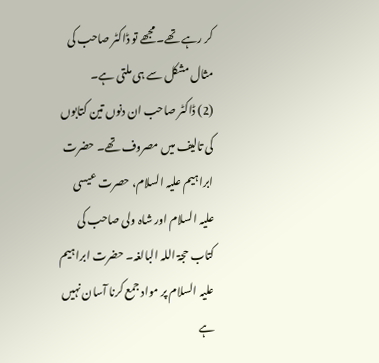کر رہے تھے۔ مجھے تو ڈاکٹر صاحب کی مثال مشکل سے ہی ملتی ہے۔
(2) ڈاکٹر صاحب ان دنوں تین کتابوں کی تالیف میں مصروف تھے۔ حضرت ابراہیم علیہ السلام، حصرت عیسی علیہ السلام اور شاہ ولی صاحب کی کتاب حجۃ اللہ البالغہ۔ حضرت ابراہیم علیہ السلام پر مواد جمع کرنا آسان نہیں ہے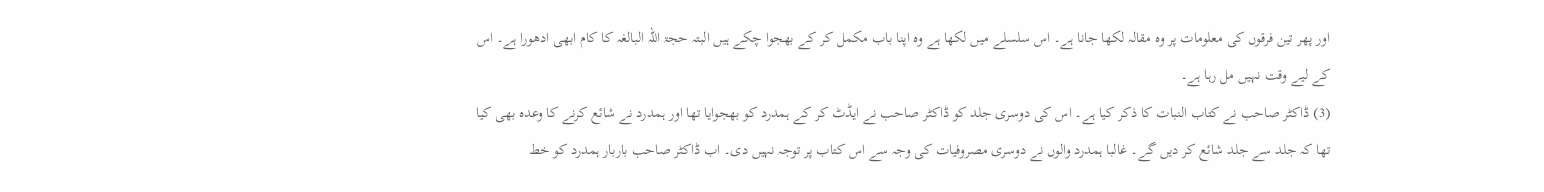اور پھر تین فرقوں کی معلومات پر وہ مقالہ لکھا جانا ہے۔ اس سلسلے میں لکھا ہے وہ اپنا باب مکمل کر کے بھجوا چکے ہیں البتہ حجۃ اللہ البالغہ کا کام ابھی ادھورا ہے۔ اس کے لیے وقت نہیں مل رہا ہے۔
(3) ڈاکٹر صاحب نے کتاب النبات کا ذکر کیا ہے۔ اس کی دوسری جلد کو ڈاکٹر صاحب نے ایڈٹ کر کے ہمدرد کو بھجوایا تھا اور ہمدرد نے شائع کرنے کا وعدہ بھی کیا تھا کہ جلد سے جلد شائع کر دیں گے۔ غالبا ہمدرد والوں نے دوسری مصروفیات کی وجہ سے اس کتاب پر توجہ نہیں دی۔ اب ڈاکٹر صاحب باربار ہمدرد کو خط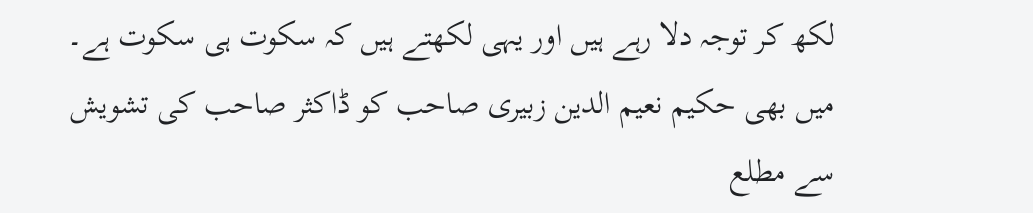لکھ کر توجہ دلا رہے ہیں اور یہی لکھتے ہیں کہ سکوت ہی سکوت ہے۔ میں بھی حکیم نعیم الدین زبیری صاحب کو ڈاکثر صاحب کی تشویش سے مطلع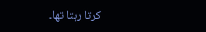کرتا رہتا تھا۔